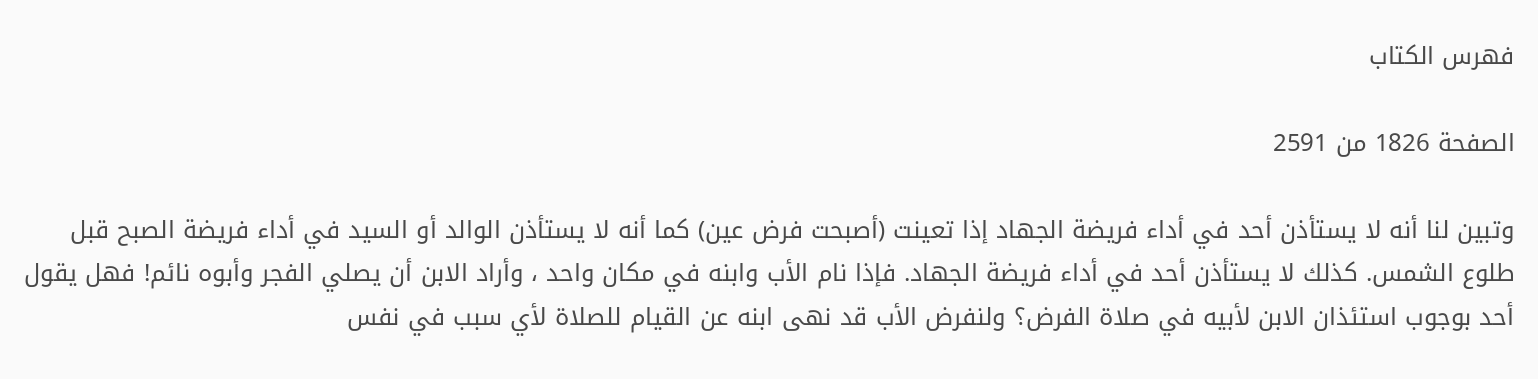فهرس الكتاب

الصفحة 1826 من 2591

وتبين لنا أنه لا يستأذن أحد في أداء فريضة الجهاد إذا تعينت (أصبحت فرض عين) كما أنه لا يستأذن الوالد أو السيد في أداء فريضة الصبح قبل طلوع الشمس. كذلك لا يستأذن أحد في أداء فريضة الجهاد. فإذا نام الأب وابنه في مكان واحد ، وأراد الابن أن يصلي الفجر وأبوه نائم! فهل يقول أحد بوجوب استئذان الابن لأبيه في صلاة الفرض؟ ولنفرض الأب قد نهى ابنه عن القيام للصلاة لأي سبب في نفس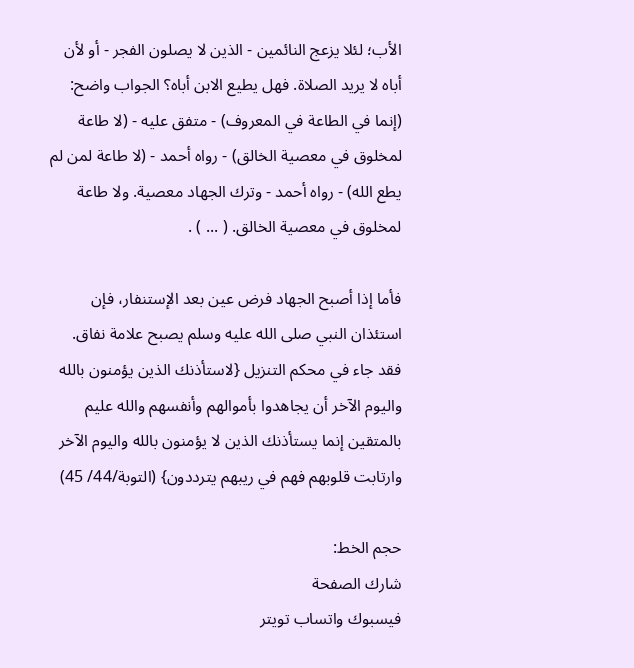الأب؛ لئلا يزعج النائمين - الذين لا يصلون الفجر - أو لأن أباه لا يريد الصلاة. فهل يطيع الابن أباه؟ الجواب واضح: (إنما في الطاعة في المعروف) - متفق عليه - (لا طاعة لمخلوق في معصية الخالق) - رواه أحمد - (لا طاعة لمن لم يطع الله) - رواه أحمد - وترك الجهاد معصية. ولا طاعة لمخلوق في معصية الخالق. ( ... ) .

فأما إذا أصبح الجهاد فرض عين بعد الإستنفار، فإن استئذان النبي صلى الله عليه وسلم يصبح علامة نفاق. فقد جاء في محكم التنزيل {لاستأذنك الذين يؤمنون بالله واليوم الآخر أن يجاهدوا بأموالهم وأنفسهم والله عليم بالمتقين إنما يستأذنك الذين لا يؤمنون بالله واليوم الآخر وارتابت قلوبهم فهم في ريبهم يترددون} (التوبة/44/ 45)

حجم الخط:
شارك الصفحة
فيسبوك واتساب تويتر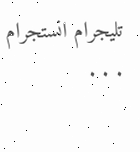تليجرام انستجرام
. . .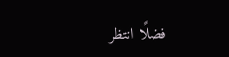فضلًا انتظر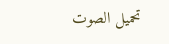تحميل الصوت